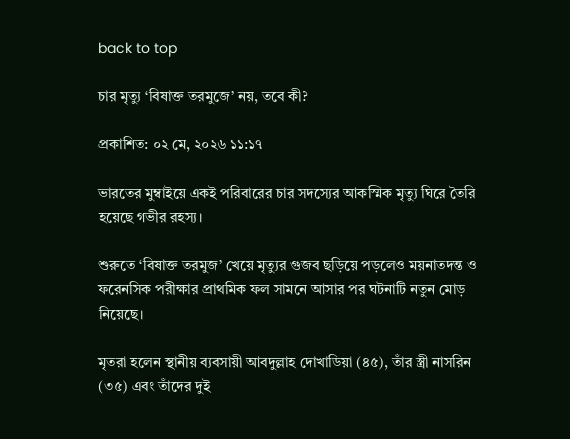back to top

চার মৃত্যু ‘বিষাক্ত তরমুজে’ নয়, তবে কী?

প্রকাশিত: ০২ মে, ২০২৬ ১১:১৭

ভারতের মুম্বাইয়ে একই পরিবারের চার সদস্যের আকস্মিক মৃত্যু ঘিরে তৈরি হয়েছে গভীর রহস্য।

শুরুতে ‘বিষাক্ত তরমুজ’ খেয়ে মৃত্যুর গুজব ছড়িয়ে পড়লেও ময়নাতদন্ত ও ফরেনসিক পরীক্ষার প্রাথমিক ফল সামনে আসার পর ঘটনাটি নতুন মোড় নিয়েছে।

মৃতরা হলেন স্থানীয় ব্যবসায়ী আবদুল্লাহ দোখাডিয়া (৪৫), তাঁর স্ত্রী নাসরিন (৩৫) এবং তাঁদের দুই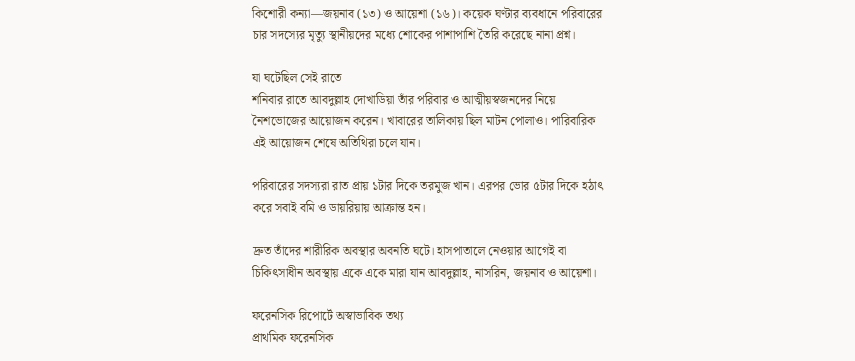কিশোরী কন্যা—জয়নাব (১৩) ও আয়েশা (১৬)। কয়েক ঘণ্টার ব্যবধানে পরিবারের চার সদস্যের মৃত্যু স্থানীয়দের মধ্যে শোকের পাশাপাশি তৈরি করেছে নানা প্রশ্ন।

যা ঘটেছিল সেই রাতে
শনিবার রাতে আবদুল্লাহ দোখাডিয়া তাঁর পরিবার ও আত্মীয়স্বজনদের নিয়ে নৈশভোজের আয়োজন করেন। খাবারের তালিকায় ছিল মাটন পোলাও। পারিবারিক এই আয়োজন শেষে অতিথিরা চলে যান।

পরিবারের সদস্যরা রাত প্রায় ১টার দিকে তরমুজ খান। এরপর ভোর ৫টার দিকে হঠাৎ করে সবাই বমি ও ডায়রিয়ায় আক্রান্ত হন।

দ্রুত তাঁদের শারীরিক অবস্থার অবনতি ঘটে। হাসপাতালে নেওয়ার আগেই বা চিকিৎসাধীন অবস্থায় একে একে মারা যান আবদুল্লাহ, নাসরিন, জয়নাব ও আয়েশা।

ফরেনসিক রিপোর্টে অস্বাভাবিক তথ্য
প্রাথমিক ফরেনসিক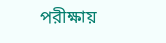পরীক্ষায়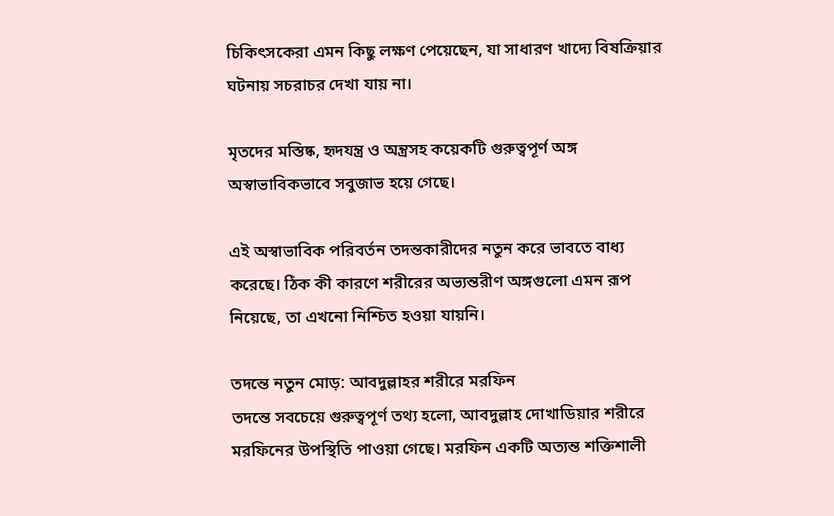চিকিৎসকেরা এমন কিছু লক্ষণ পেয়েছেন, যা সাধারণ খাদ্যে বিষক্রিয়ার ঘটনায় সচরাচর দেখা যায় না।

মৃতদের মস্তিষ্ক, হৃদযন্ত্র ও অন্ত্রসহ কয়েকটি গুরুত্বপূর্ণ অঙ্গ অস্বাভাবিকভাবে সবুজাভ হয়ে গেছে।

এই অস্বাভাবিক পরিবর্তন তদন্তকারীদের নতুন করে ভাবতে বাধ্য করেছে। ঠিক কী কারণে শরীরের অভ্যন্তরীণ অঙ্গগুলো এমন রূপ নিয়েছে, তা এখনো নিশ্চিত হওয়া যায়নি।

তদন্তে নতুন মোড়: আবদুল্লাহর শরীরে মরফিন
তদন্তে সবচেয়ে গুরুত্বপূর্ণ তথ্য হলো, আবদুল্লাহ দোখাডিয়ার শরীরে মরফিনের উপস্থিতি পাওয়া গেছে। মরফিন একটি অত্যন্ত শক্তিশালী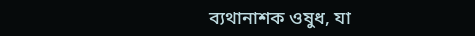ব্যথানাশক ওষুধ, যা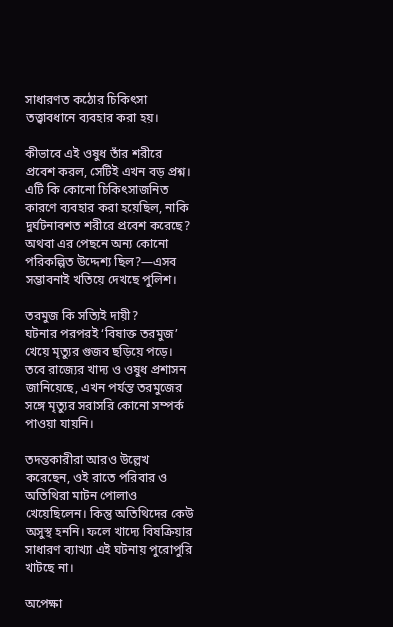সাধারণত কঠোর চিকিৎসা তত্ত্বাবধানে ব্যবহার করা হয়।

কীভাবে এই ওষুধ তাঁর শরীরে প্রবেশ করল, সেটিই এখন বড় প্রশ্ন। এটি কি কোনো চিকিৎসাজনিত কারণে ব্যবহার করা হয়েছিল, নাকি দুর্ঘটনাবশত শরীরে প্রবেশ করেছে? অথবা এর পেছনে অন্য কোনো পরিকল্পিত উদ্দেশ্য ছিল?—এসব সম্ভাবনাই খতিয়ে দেখছে পুলিশ।

তরমুজ কি সত্যিই দায়ী?
ঘটনার পরপরই ‘বিষাক্ত তরমুজ’ খেয়ে মৃত্যুর গুজব ছড়িয়ে পড়ে। তবে রাজ্যের খাদ্য ও ওষুধ প্রশাসন জানিয়েছে, এখন পর্যন্ত তরমুজের সঙ্গে মৃত্যুর সরাসরি কোনো সম্পর্ক পাওয়া যায়নি।

তদন্তকারীরা আরও উল্লেখ করেছেন, ওই রাতে পরিবার ও অতিথিরা মাটন পোলাও খেয়েছিলেন। কিন্তু অতিথিদের কেউ অসুস্থ হননি। ফলে খাদ্যে বিষক্রিয়ার সাধারণ ব্যাখ্যা এই ঘটনায় পুরোপুরি খাটছে না।

অপেক্ষা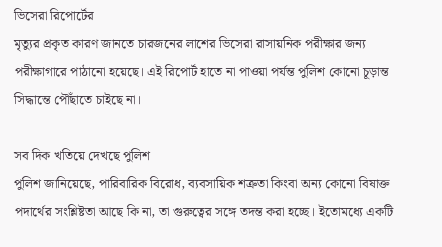ভিসেরা রিপোর্টের
মৃত্যুর প্রকৃত কারণ জানতে চারজনের লাশের ভিসেরা রাসায়নিক পরীক্ষার জন্য পরীক্ষাগারে পাঠানো হয়েছে। এই রিপোর্ট হাতে না পাওয়া পর্যন্ত পুলিশ কোনো চূড়ান্ত সিদ্ধান্তে পৌঁছাতে চাইছে না।

সব দিক খতিয়ে দেখছে পুলিশ
পুলিশ জানিয়েছে, পারিবারিক বিরোধ, ব্যবসায়িক শত্রুতা কিংবা অন্য কোনো বিষাক্ত পদার্থের সংশ্লিষ্টতা আছে কি না, তা গুরুত্বের সঙ্গে তদন্ত করা হচ্ছে। ইতোমধ্যে একটি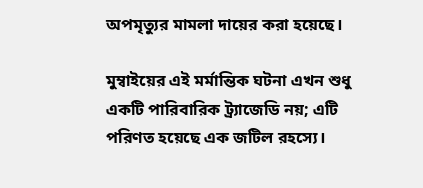অপমৃত্যুর মামলা দায়ের করা হয়েছে।

মুম্বাইয়ের এই মর্মান্তিক ঘটনা এখন শুধু একটি পারিবারিক ট্র্যাজেডি নয়; এটি পরিণত হয়েছে এক জটিল রহস্যে।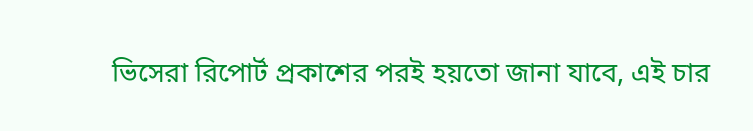ভিসেরা রিপোর্ট প্রকাশের পরই হয়তো জানা যাবে, এই চার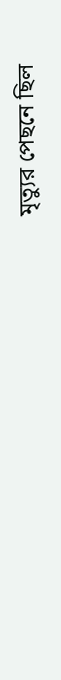মৃত্যুর পেছনে ছিল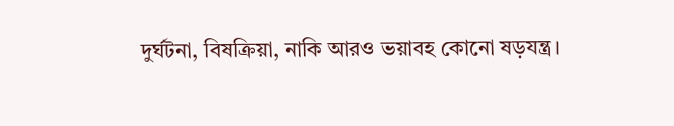দুর্ঘটনা, বিষক্রিয়া, নাকি আরও ভয়াবহ কোনো ষড়যন্ত্র।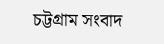চট্টগ্রাম সংবাদ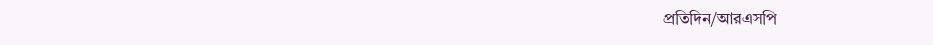প্রতিদিন/আরএসপি